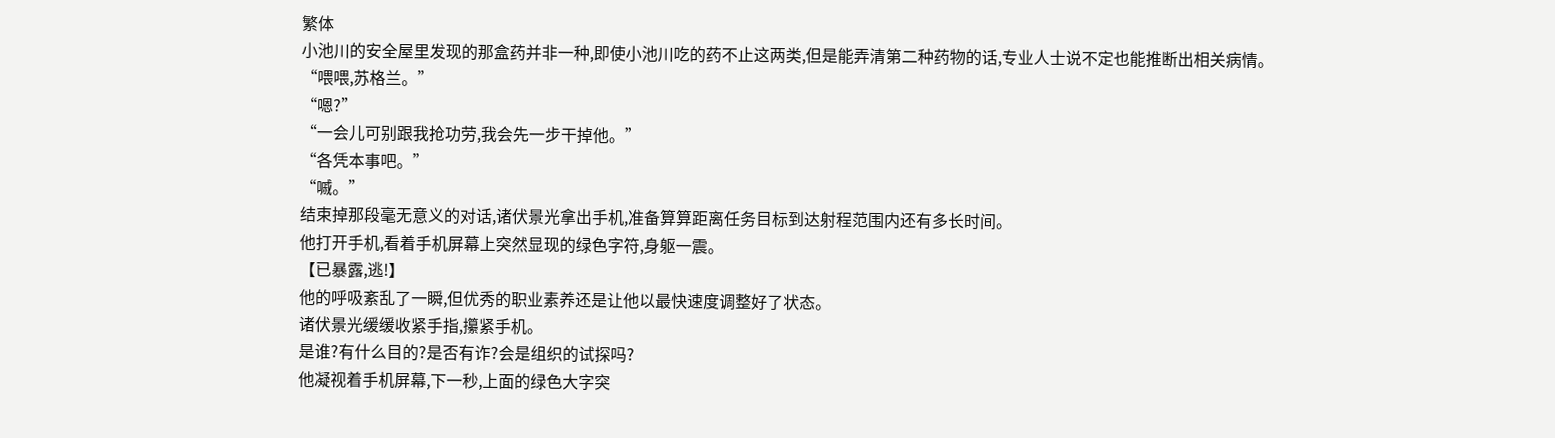繁体
小池川的安全屋里发现的那盒药并非一种,即使小池川吃的药不止这两类,但是能弄清第二种药物的话,专业人士说不定也能推断出相关病情。
“喂喂,苏格兰。”
“嗯?”
“一会儿可别跟我抢功劳,我会先一步干掉他。”
“各凭本事吧。”
“嘁。”
结束掉那段毫无意义的对话,诸伏景光拿出手机,准备算算距离任务目标到达射程范围内还有多长时间。
他打开手机,看着手机屏幕上突然显现的绿色字符,身躯一震。
【已暴露,逃!】
他的呼吸紊乱了一瞬,但优秀的职业素养还是让他以最快速度调整好了状态。
诸伏景光缓缓收紧手指,攥紧手机。
是谁?有什么目的?是否有诈?会是组织的试探吗?
他凝视着手机屏幕,下一秒,上面的绿色大字突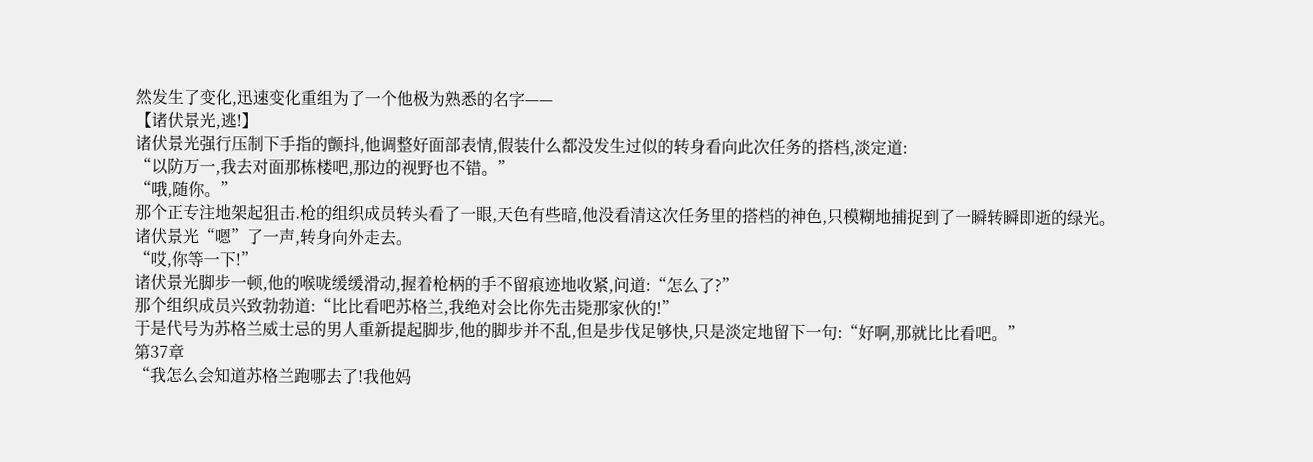然发生了变化,迅速变化重组为了一个他极为熟悉的名字——
【诸伏景光,逃!】
诸伏景光强行压制下手指的颤抖,他调整好面部表情,假装什么都没发生过似的转身看向此次任务的搭档,淡定道:
“以防万一,我去对面那栋楼吧,那边的视野也不错。”
“哦,随你。”
那个正专注地架起狙击.枪的组织成员转头看了一眼,天色有些暗,他没看清这次任务里的搭档的神色,只模糊地捕捉到了一瞬转瞬即逝的绿光。
诸伏景光“嗯”了一声,转身向外走去。
“哎,你等一下!”
诸伏景光脚步一顿,他的喉咙缓缓滑动,握着枪柄的手不留痕迹地收紧,问道:“怎么了?”
那个组织成员兴致勃勃道:“比比看吧苏格兰,我绝对会比你先击毙那家伙的!”
于是代号为苏格兰威士忌的男人重新提起脚步,他的脚步并不乱,但是步伐足够快,只是淡定地留下一句:“好啊,那就比比看吧。”
第37章
“我怎么会知道苏格兰跑哪去了!我他妈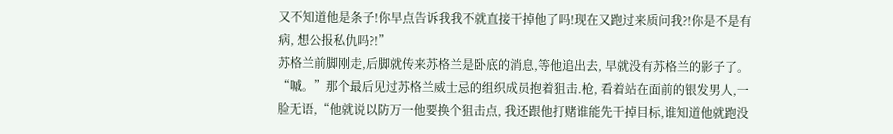又不知道他是条子!你早点告诉我我不就直接干掉他了吗!现在又跑过来质问我?!你是不是有病, 想公报私仇吗?!”
苏格兰前脚刚走,后脚就传来苏格兰是卧底的消息,等他追出去, 早就没有苏格兰的影子了。
“嘁。”那个最后见过苏格兰威士忌的组织成员抱着狙击.枪, 看着站在面前的银发男人,一脸无语,“他就说以防万一他要换个狙击点, 我还跟他打赌谁能先干掉目标,谁知道他就跑没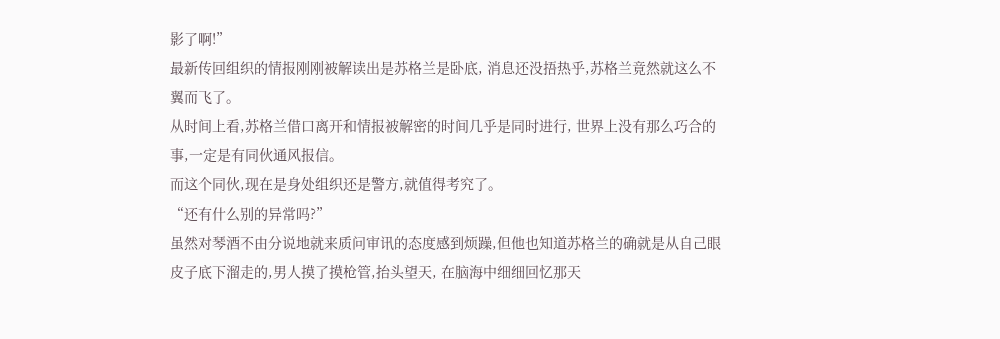影了啊!”
最新传回组织的情报刚刚被解读出是苏格兰是卧底, 消息还没捂热乎,苏格兰竟然就这么不翼而飞了。
从时间上看,苏格兰借口离开和情报被解密的时间几乎是同时进行, 世界上没有那么巧合的事,一定是有同伙通风报信。
而这个同伙,现在是身处组织还是警方,就值得考究了。
“还有什么别的异常吗?”
虽然对琴酒不由分说地就来质问审讯的态度感到烦躁,但他也知道苏格兰的确就是从自己眼皮子底下溜走的,男人摸了摸枪管,抬头望天, 在脑海中细细回忆那天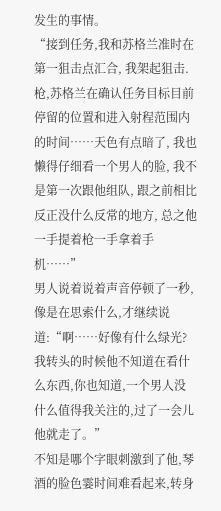发生的事情。
“接到任务,我和苏格兰准时在第一狙击点汇合, 我架起狙击.枪,苏格兰在确认任务目标目前停留的位置和进入射程范围内的时间……天色有点暗了, 我也懒得仔细看一个男人的脸, 我不是第一次跟他组队, 跟之前相比反正没什么反常的地方, 总之他一手提着枪一手拿着手机……”
男人说着说着声音停顿了一秒, 像是在思索什么,才继续说道:“啊……好像有什么绿光?我转头的时候他不知道在看什么东西,你也知道,一个男人没什么值得我关注的,过了一会儿他就走了。”
不知是哪个字眼刺激到了他,琴酒的脸色霎时间难看起来,转身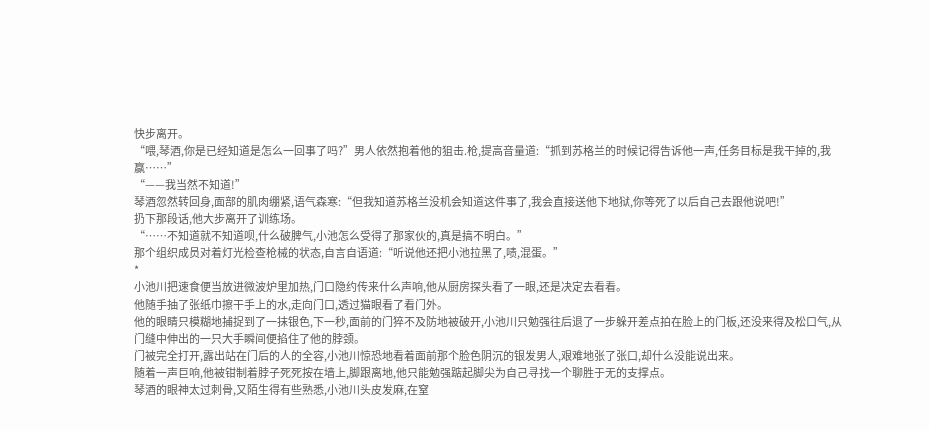快步离开。
“喂,琴酒,你是已经知道是怎么一回事了吗?”男人依然抱着他的狙击.枪,提高音量道:“抓到苏格兰的时候记得告诉他一声,任务目标是我干掉的,我赢……”
“——我当然不知道!”
琴酒忽然转回身,面部的肌肉绷紧,语气森寒:“但我知道苏格兰没机会知道这件事了,我会直接送他下地狱,你等死了以后自己去跟他说吧!”
扔下那段话,他大步离开了训练场。
“……不知道就不知道呗,什么破脾气,小池怎么受得了那家伙的,真是搞不明白。”
那个组织成员对着灯光检查枪械的状态,自言自语道:“听说他还把小池拉黑了,啧,混蛋。”
*
小池川把速食便当放进微波炉里加热,门口隐约传来什么声响,他从厨房探头看了一眼,还是决定去看看。
他随手抽了张纸巾擦干手上的水,走向门口,透过猫眼看了看门外。
他的眼睛只模糊地捕捉到了一抹银色,下一秒,面前的门猝不及防地被破开,小池川只勉强往后退了一步躲开差点拍在脸上的门板,还没来得及松口气,从门缝中伸出的一只大手瞬间便掐住了他的脖颈。
门被完全打开,露出站在门后的人的全容,小池川惊恐地看着面前那个脸色阴沉的银发男人,艰难地张了张口,却什么没能说出来。
随着一声巨响,他被钳制着脖子死死按在墙上,脚跟离地,他只能勉强踮起脚尖为自己寻找一个聊胜于无的支撑点。
琴酒的眼神太过刺骨,又陌生得有些熟悉,小池川头皮发麻,在窒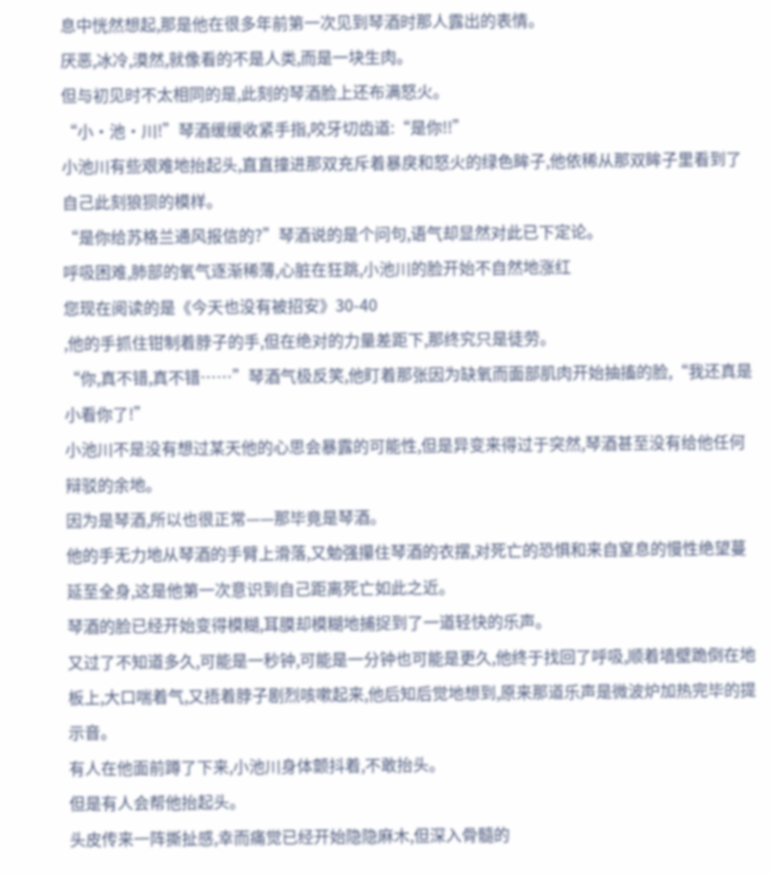息中恍然想起,那是他在很多年前第一次见到琴酒时那人露出的表情。
厌恶,冰冷,漠然,就像看的不是人类,而是一块生肉。
但与初见时不太相同的是,此刻的琴酒脸上还布满怒火。
“小·池·川!”琴酒缓缓收紧手指,咬牙切齿道:“是你!!”
小池川有些艰难地抬起头,直直撞进那双充斥着暴戾和怒火的绿色眸子,他依稀从那双眸子里看到了自己此刻狼狈的模样。
“是你给苏格兰通风报信的?”琴酒说的是个问句,语气却显然对此已下定论。
呼吸困难,肺部的氧气逐渐稀薄,心脏在狂跳,小池川的脸开始不自然地涨红
您现在阅读的是《今天也没有被招安》30-40
,他的手抓住钳制着脖子的手,但在绝对的力量差距下,那终究只是徒劳。
“你,真不错,真不错……”琴酒气极反笑,他盯着那张因为缺氧而面部肌肉开始抽搐的脸,“我还真是小看你了!”
小池川不是没有想过某天他的心思会暴露的可能性,但是异变来得过于突然,琴酒甚至没有给他任何辩驳的余地。
因为是琴酒,所以也很正常——那毕竟是琴酒。
他的手无力地从琴酒的手臂上滑落,又勉强攥住琴酒的衣摆,对死亡的恐惧和来自窒息的慢性绝望蔓延至全身,这是他第一次意识到自己距离死亡如此之近。
琴酒的脸已经开始变得模糊,耳膜却模糊地捕捉到了一道轻快的乐声。
又过了不知道多久,可能是一秒钟,可能是一分钟也可能是更久,他终于找回了呼吸,顺着墙壁跪倒在地板上,大口喘着气,又捂着脖子剧烈咳嗽起来,他后知后觉地想到,原来那道乐声是微波炉加热完毕的提示音。
有人在他面前蹲了下来,小池川身体颤抖着,不敢抬头。
但是有人会帮他抬起头。
头皮传来一阵撕扯感,幸而痛觉已经开始隐隐麻木,但深入骨髓的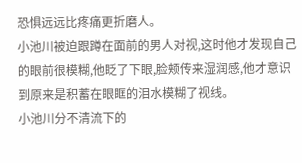恐惧远远比疼痛更折磨人。
小池川被迫跟蹲在面前的男人对视,这时他才发现自己的眼前很模糊,他眨了下眼,脸颊传来湿润感,他才意识到原来是积蓄在眼眶的泪水模糊了视线。
小池川分不清流下的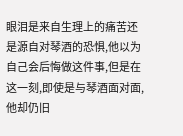眼泪是来自生理上的痛苦还是源自对琴酒的恐惧,他以为自己会后悔做这件事,但是在这一刻,即使是与琴酒面对面,他却仍旧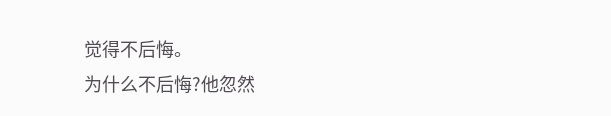觉得不后悔。
为什么不后悔?他忽然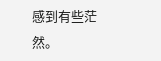感到有些茫然。